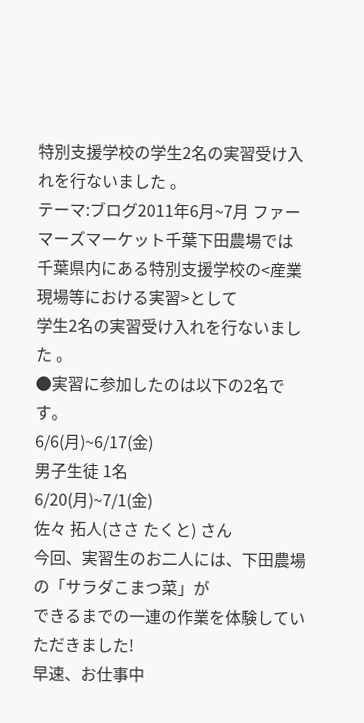特別支援学校の学生2名の実習受け入れを行ないました 。
テーマ:ブログ2011年6月~7月 ファーマーズマーケット千葉下田農場では
千葉県内にある特別支援学校の<産業現場等における実習>として
学生2名の実習受け入れを行ないました 。
●実習に参加したのは以下の2名です。
6/6(月)~6/17(金)
男子生徒 1名
6/20(月)~7/1(金)
佐々 拓人(ささ たくと) さん
今回、実習生のお二人には、下田農場の「サラダこまつ菜」が
できるまでの一連の作業を体験していただきました!
早速、お仕事中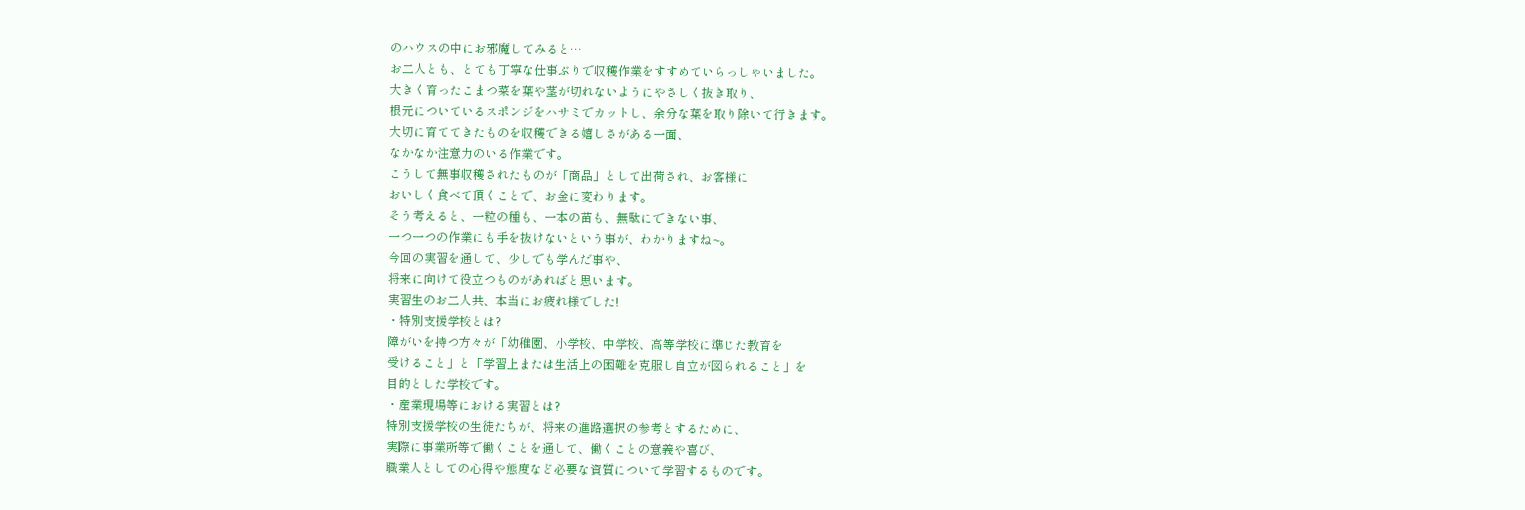のハウスの中にお邪魔してみると…
お二人とも、とても丁寧な仕事ぶりで収穫作業をすすめていらっしゃいました。
大きく育ったこまつ菜を葉や茎が切れないようにやさしく抜き取り、
根元についているスポンジをハサミでカットし、余分な葉を取り除いて行きます。
大切に育ててきたものを収穫できる嬉しさがある一面、
なかなか注意力のいる作業です。
こうして無事収穫されたものが「商品」として出荷され、お客様に
おいしく食べて頂くことで、お金に変わります。
そう考えると、一粒の種も、一本の苗も、無駄にできない事、
一つ一つの作業にも手を抜けないという事が、わかりますね~。
今回の実習を通して、少しでも学んだ事や、
将来に向けて役立つものがあればと思います。
実習生のお二人共、本当にお疲れ様でした!
・特別支援学校とは?
障がいを持つ方々が「幼稚園、小学校、中学校、高等学校に準じた教育を
受けること」と「学習上または生活上の困難を克服し自立が図られること」を
目的とした学校です。
・産業現場等における実習とは?
特別支援学校の生徒たちが、将来の進路選択の参考とするために、
実際に事業所等で働くことを通して、働くことの意義や喜び、
職業人としての心得や態度など必要な資質について学習するものです。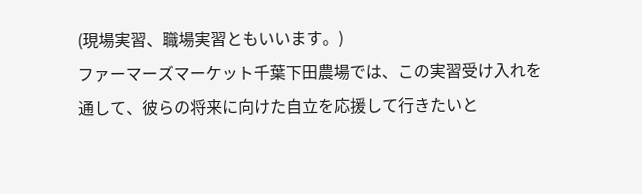(現場実習、職場実習ともいいます。)
ファーマーズマーケット千葉下田農場では、この実習受け入れを
通して、彼らの将来に向けた自立を応援して行きたいと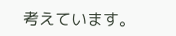考えています。